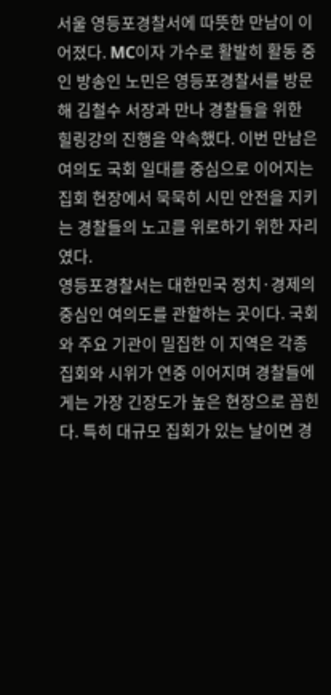서울 영등포경찰서에 따뜻한 만남이 이어졌다. MC이자 가수로 활발히 활동 중인 방송인 노민은 영등포경찰서를 방문해 김철수 서장과 만나 경찰들을 위한 힐링강의 진행을 약속했다. 이번 만남은 여의도 국회 일대를 중심으로 이어지는 집회 현장에서 묵묵히 시민 안전을 지키는 경찰들의 노고를 위로하기 위한 자리였다.
영등포경찰서는 대한민국 정치·경제의 중심인 여의도를 관할하는 곳이다. 국회와 주요 기관이 밀집한 이 지역은 각종 집회와 시위가 연중 이어지며 경찰들에게는 가장 긴장도가 높은 현장으로 꼽힌다. 특히 대규모 집회가 있는 날이면 경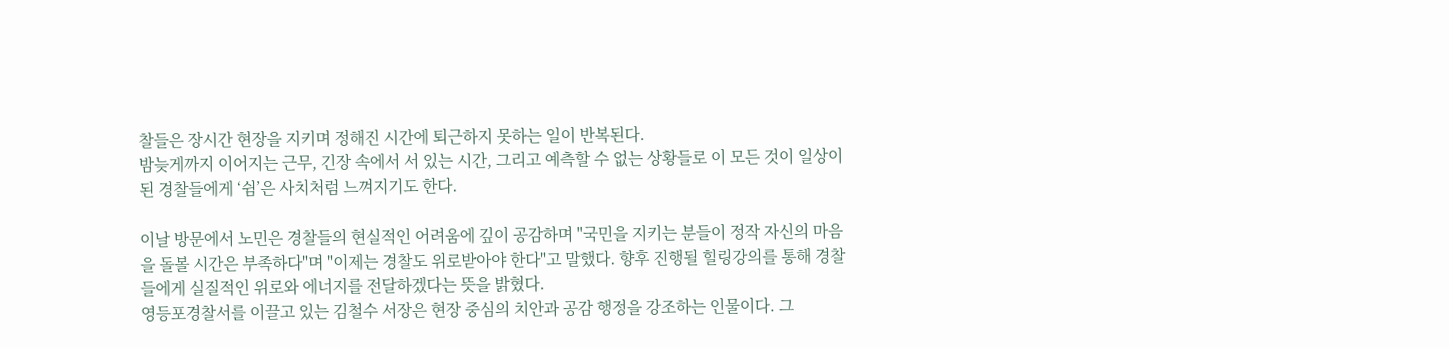찰들은 장시간 현장을 지키며 정해진 시간에 퇴근하지 못하는 일이 반복된다.
밤늦게까지 이어지는 근무, 긴장 속에서 서 있는 시간, 그리고 예측할 수 없는 상황들로 이 모든 것이 일상이 된 경찰들에게 ‘쉼’은 사치처럼 느껴지기도 한다.

이날 방문에서 노민은 경찰들의 현실적인 어려움에 깊이 공감하며 "국민을 지키는 분들이 정작 자신의 마음을 돌볼 시간은 부족하다"며 "이제는 경찰도 위로받아야 한다"고 말했다. 향후 진행될 힐링강의를 통해 경찰들에게 실질적인 위로와 에너지를 전달하겠다는 뜻을 밝혔다.
영등포경찰서를 이끌고 있는 김철수 서장은 현장 중심의 치안과 공감 행정을 강조하는 인물이다. 그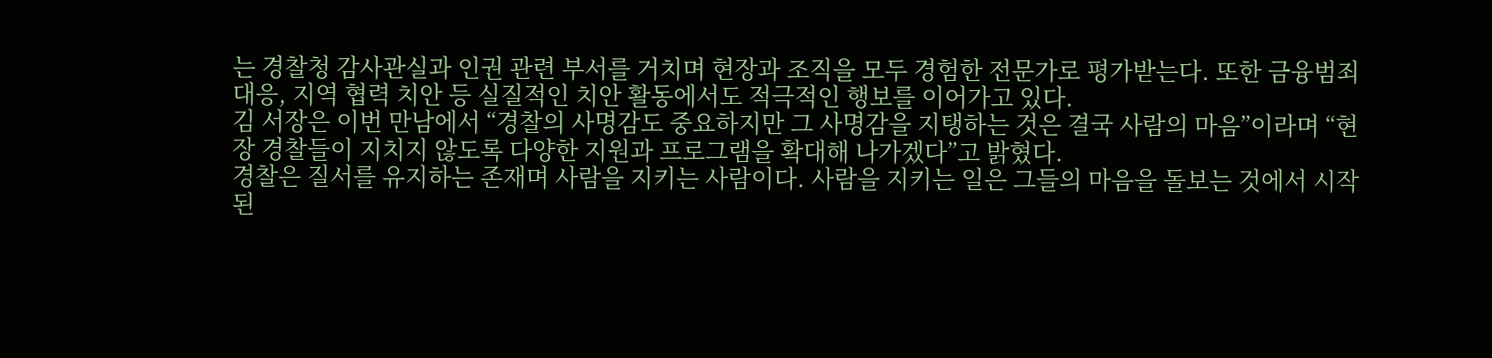는 경찰청 감사관실과 인권 관련 부서를 거치며 현장과 조직을 모두 경험한 전문가로 평가받는다. 또한 금융범죄 대응, 지역 협력 치안 등 실질적인 치안 활동에서도 적극적인 행보를 이어가고 있다.
김 서장은 이번 만남에서 “경찰의 사명감도 중요하지만 그 사명감을 지탱하는 것은 결국 사람의 마음”이라며 “현장 경찰들이 지치지 않도록 다양한 지원과 프로그램을 확대해 나가겠다”고 밝혔다.
경찰은 질서를 유지하는 존재며 사람을 지키는 사람이다. 사람을 지키는 일은 그들의 마음을 돌보는 것에서 시작된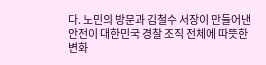다. 노민의 방문과 김철수 서장이 만들어낸 안전이 대한민국 경찰 조직 전체에 따뜻한 변화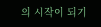의 시작이 되기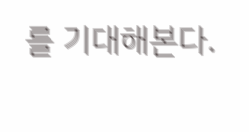를 기대해본다.